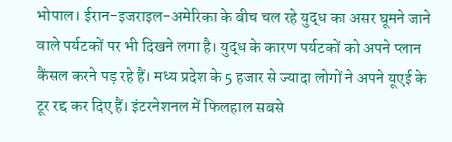भोपाल। ईरान-इजराइल-अमेरिका के बीच चल रहे युद्ध का असर घूमने जाने वाले पर्यटकों पर भी दिखने लगा है। युद्ध के कारण पर्यटकों को अपने प्लान कैंसल करने पड़ रहे हैं। मध्य प्रदेश के 5 हजार से ज्यादा लोगों ने अपने यूएई के टूर रद्द कर दिए हैं। इंटरनेशनल में फिलहाल सबसे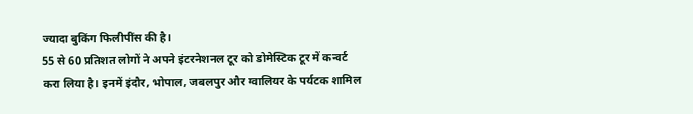ज्यादा बुकिंग फिलीपींस की है।
55 से 60 प्रतिशत लोगों ने अपने इंटरनेशनल टूर को डोमेस्टिक टूर में कन्वर्ट करा लिया है। इनमें इंदौर, भोपाल, जबलपुर और ग्वालियर के पर्यटक शामिल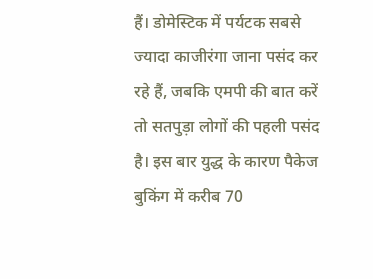हैं। डोमेस्टिक में पर्यटक सबसे ज्यादा काजीरंगा जाना पसंद कर रहे हैं, जबकि एमपी की बात करें तो सतपुड़ा लोगों की पहली पसंद है। इस बार युद्ध के कारण पैकेज बुकिंग में करीब 70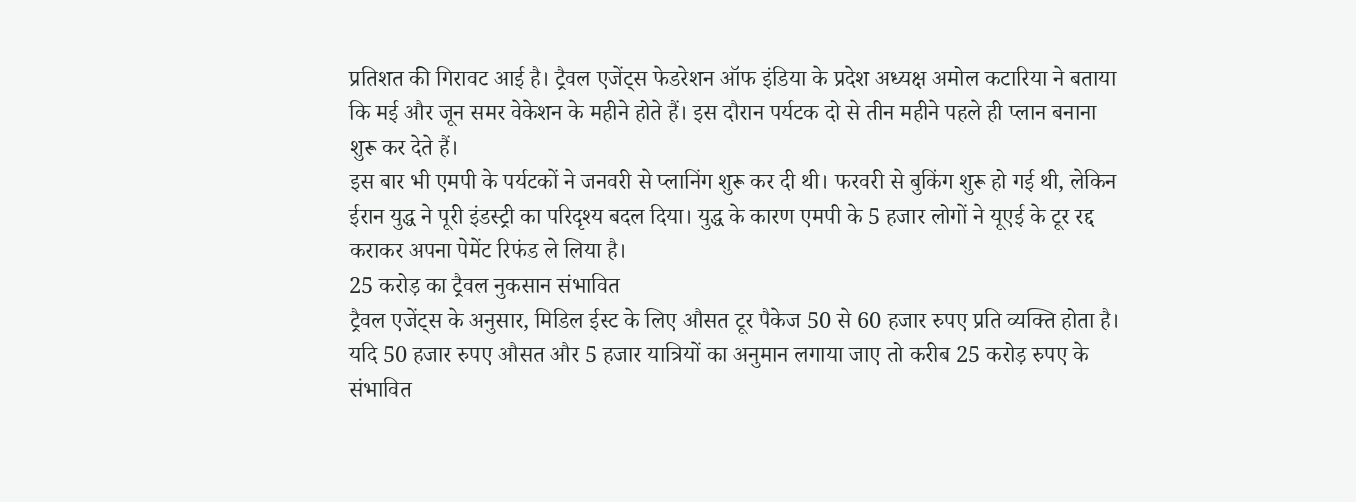प्रतिशत की गिरावट आई है। ट्रैवल एजेंट्स फेडरेशन ऑफ इंडिया के प्रदेश अध्यक्ष अमोल कटारिया ने बताया कि मई और जून समर वेकेशन के महीने होते हैं। इस दौरान पर्यटक दो से तीन महीने पहले ही प्लान बनाना शुरू कर देते हैं।
इस बार भी एमपी के पर्यटकों ने जनवरी से प्लानिंग शुरू कर दी थी। फरवरी से बुकिंग शुरू हो गई थी, लेकिन ईरान युद्ध ने पूरी इंडस्ट्री का परिदृश्य बदल दिया। युद्ध के कारण एमपी के 5 हजार लोगों ने यूएई के टूर रद्द कराकर अपना पेमेंट रिफंड ले लिया है।
25 करोड़ का ट्रैवल नुकसान संभावित
ट्रैवल एजेंट्स के अनुसार, मिडिल ईस्ट के लिए औसत टूर पैकेज 50 से 60 हजार रुपए प्रति व्यक्ति होता है। यदि 50 हजार रुपए औसत और 5 हजार यात्रियों का अनुमान लगाया जाए तो करीब 25 करोड़ रुपए के संभावित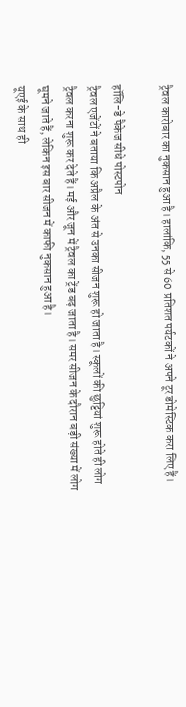ट्रैवल कारोबार का नुकसान हुआ है। हालांकि, 55 से 60 प्रतिशत पर्यटकों ने अपने टूर डोमेस्टिक करा लिए हैं।

हॉलि-डे पैकेज सीधे पोस्टपोन
ट्रैवल एजेंटों ने बताया कि अप्रैल के अंत से उनका सीजन शुरू हो जाता है। स्कूलों की छुट्टियां शुरू होते ही लोग ट्रैवल करना शुरू कर देते हैं। मई और जून में ट्रैवल का ट्रेंड बढ़ जाता है। समर सीजन के दौरान बड़ी संख्या में लोग घूमने जाते हैं, लेकिन इस बार सीजन में काफी नुकसान हुआ है।
यूएई के साथ ही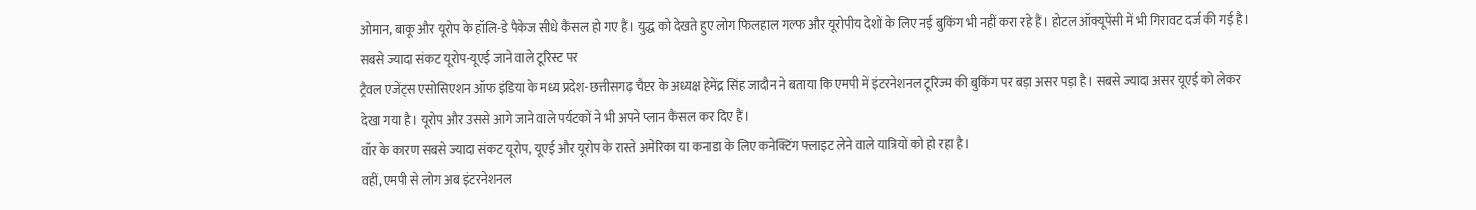ओमान, बाकू और यूरोप के हॉलि-डे पैकेज सीधे कैंसल हो गए हैं। युद्ध को देखते हुए लोग फिलहाल गल्फ और यूरोपीय देशों के लिए नई बुकिंग भी नहीं करा रहे हैं। होटल ऑक्यूपेंसी में भी गिरावट दर्ज की गई है।
सबसे ज्यादा संकट यूरोप-यूएई जाने वाले टूरिस्ट पर
ट्रैवल एजेंट्स एसोसिएशन ऑफ इंडिया के मध्य प्रदेश-छत्तीसगढ़ चैप्टर के अध्यक्ष हेमेंद्र सिंह जादौन ने बताया कि एमपी में इंटरनेशनल टूरिज्म की बुकिंग पर बड़ा असर पड़ा है। सबसे ज्यादा असर यूएई को लेकर देखा गया है। यूरोप और उससे आगे जाने वाले पर्यटकों ने भी अपने प्लान कैंसल कर दिए हैं।
वॉर के कारण सबसे ज्यादा संकट यूरोप, यूएई और यूरोप के रास्ते अमेरिका या कनाडा के लिए कनेक्टिंग फ्लाइट लेने वाले यात्रियों को हो रहा है।
वहीं, एमपी से लोग अब इंटरनेशनल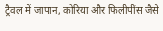ट्रैवल में जापान, कोरिया और फिलीपींस जैसे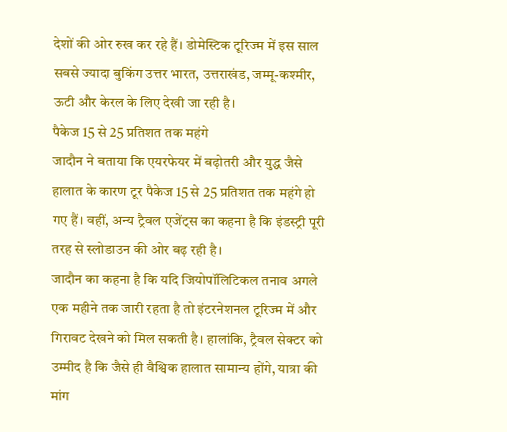देशों की ओर रुख कर रहे हैं। डोमेस्टिक टूरिज्म में इस साल सबसे ज्यादा बुकिंग उत्तर भारत, उत्तराखंड, जम्मू-कश्मीर, ऊटी और केरल के लिए देखी जा रही है।
पैकेज 15 से 25 प्रतिशत तक महंगे
जादौन ने बताया कि एयरफेयर में बढ़ोतरी और युद्ध जैसे हालात के कारण टूर पैकेज 15 से 25 प्रतिशत तक महंगे हो गए हैं। वहीं, अन्य ट्रैवल एजेंट्स का कहना है कि इंडस्ट्री पूरी तरह से स्लोडाउन की ओर बढ़ रही है।
जादौन का कहना है कि यदि जियोपॉलिटिकल तनाव अगले एक महीने तक जारी रहता है तो इंटरनेशनल टूरिज्म में और गिरावट देखने को मिल सकती है। हालांकि, ट्रैवल सेक्टर को उम्मीद है कि जैसे ही वैश्विक हालात सामान्य होंगे, यात्रा की मांग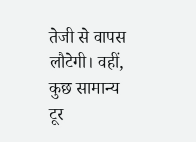तेजी से वापस लौटेगी। वहीं, कुछ सामान्य टूर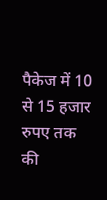पैकेज में 10 से 15 हजार रुपए तक की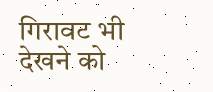गिरावट भी देखने को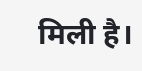मिली है।